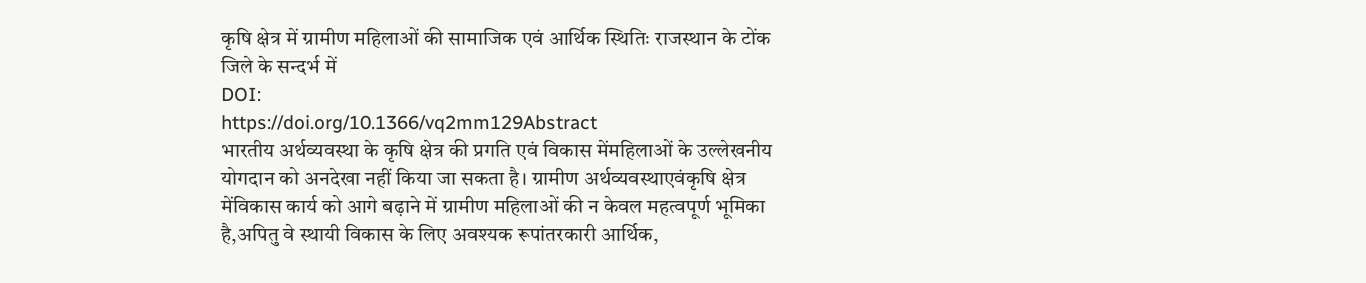कृषि क्षेत्र में ग्रामीण महिलाओं की सामाजिक एवं आर्थिक स्थितिः राजस्थान के टोंक जिले के सन्दर्भ में
DOI:
https://doi.org/10.1366/vq2mm129Abstract
भारतीय अर्थव्यवस्था के कृषि क्षेत्र की प्रगति एवं विकास मेंमहिलाओं के उल्लेखनीय योगदान को अनदेखा नहीं किया जा सकता है। ग्रामीण अर्थव्यवस्थाएवंकृषि क्षेत्र मेंविकास कार्य को आगे बढ़ाने में ग्रामीण महिलाओं की न केवल महत्वपूर्ण भूमिका है,अपितु वे स्थायी विकास के लिए अवश्यक रूपांतरकारी आर्थिक,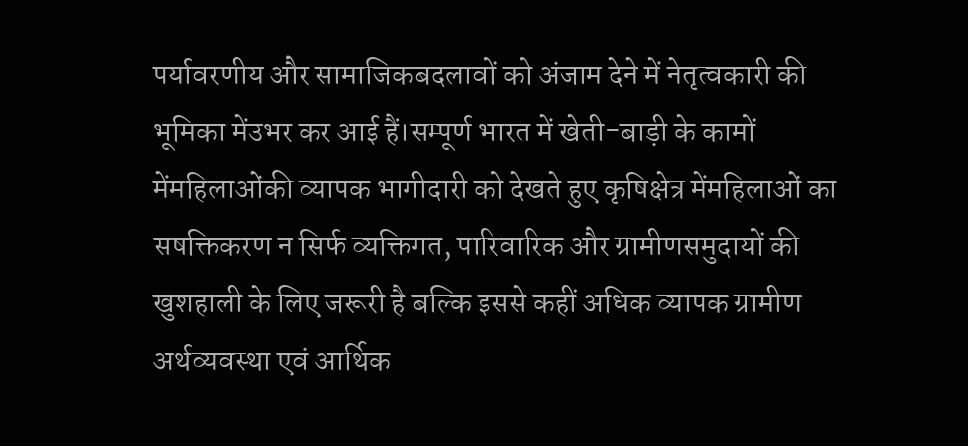पर्यावरणीय और सामाजिकबदलावों को अंजाम देने में नेतृत्वकारी की भूमिका मेंउभर कर आई हैं।सम्पूर्ण भारत में खेती-बाड़ी के कामों मेंमहिलाओंकी व्यापक भागीदारी को देखते हुए कृषिक्षेत्र मेंमहिलाओं का सषक्तिकरण न सिर्फ व्यक्तिगत, पारिवारिक और ग्रामीणसमुदायों की खुशहाली के लिए जरूरी है बल्कि इससे कहीं अधिक व्यापक ग्रामीण अर्थव्यवस्था एवं आर्थिक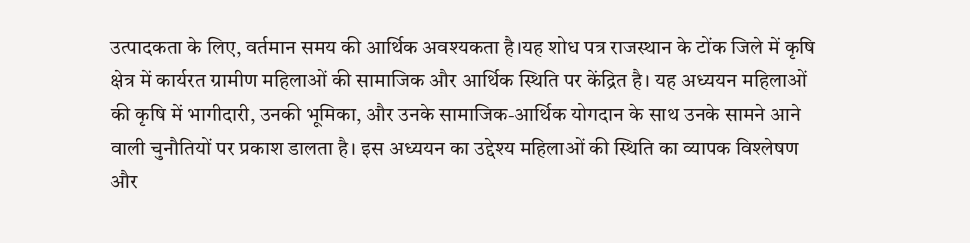उत्पादकता के लिए, वर्तमान समय की आर्थिक अवश्यकता है।यह शोध पत्र राजस्थान के टोंक जिले में कृषि क्षेत्र में कार्यरत ग्रामीण महिलाओं की सामाजिक और आर्थिक स्थिति पर केंद्रित है। यह अध्ययन महिलाओं की कृषि में भागीदारी, उनकी भूमिका, और उनके सामाजिक-आर्थिक योगदान के साथ उनके सामने आने वाली चुनौतियों पर प्रकाश डालता है। इस अध्ययन का उद्देश्य महिलाओं की स्थिति का व्यापक विश्लेषण और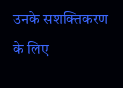उनके सशक्तिकरण के लिए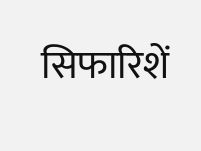सिफारिशें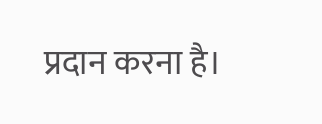प्रदान करना है।